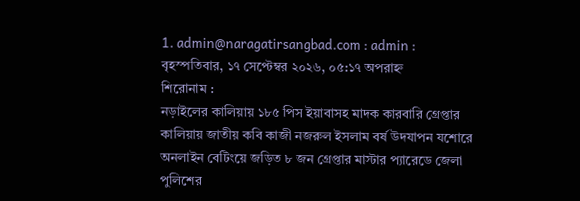1. admin@naragatirsangbad.com : admin :
বৃহস্পতিবার, ১৭ সেপ্টেম্বর ২০২৬, ০৫:১৭ অপরাহ্ন
শিরোনাম :
নড়াইলের কালিয়ায় ১৮৫ পিস ইয়াবাসহ মাদক কারবারি গ্রেপ্তার কালিয়ায় জাতীয় কবি কাজী নজরুল ইসলাম বর্ষ উদযাপন যশোরে অনলাইন বেটিংয়ে জড়িত ৮ জন গ্রেপ্তার মাস্টার প্যারেডে জেলা পুলিশের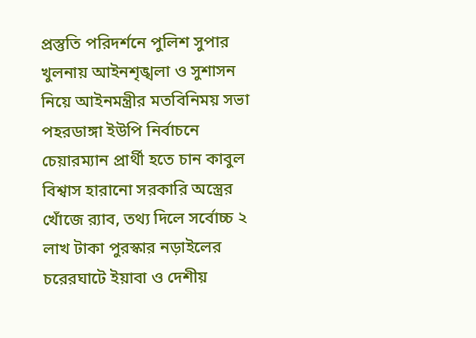প্রস্তুতি পরিদর্শনে পুলিশ সুপার খুলনায় আইনশৃঙ্খলা ও সুশাসন নিয়ে আইনমন্ত্রীর মতবিনিময় সভা পহরডাঙ্গা ইউপি নির্বাচনে চেয়ারম্যান প্রার্থী হতে চান কাবুল বিশ্বাস হারানো সরকারি অস্ত্রের খোঁজে র‍্যাব, তথ্য দিলে সর্বোচ্চ ২ লাখ টাকা পুরস্কার নড়াইলের চরেরঘাটে ইয়াবা ও দেশীয়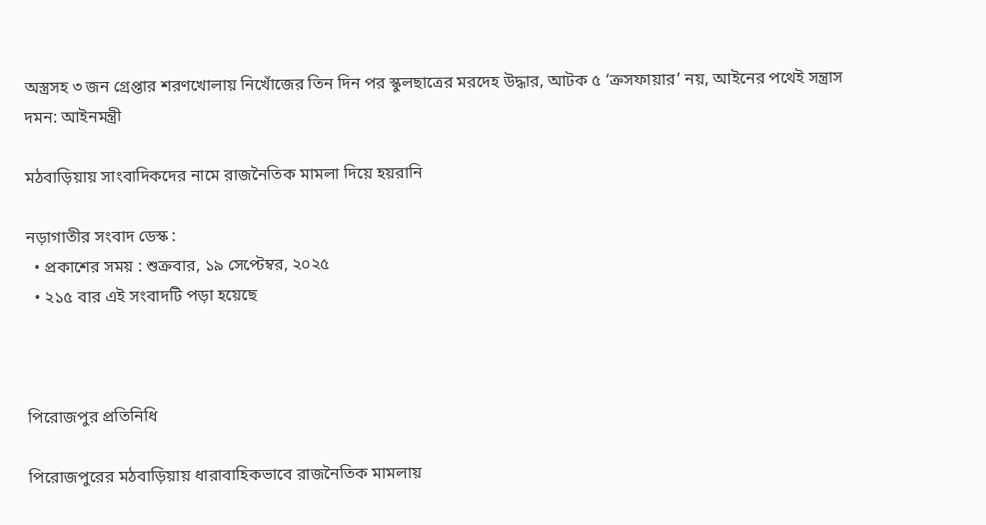অস্ত্রসহ ৩ জন গ্রেপ্তার শরণখোলায় নিখোঁজের তিন দিন পর স্কুলছাত্রের মরদেহ উদ্ধার, আটক ৫ ‘ক্রসফায়ার’ নয়, আইনের পথেই সন্ত্রাস দমন: আইনমন্ত্রী

মঠবাড়িয়ায় সাংবাদিকদের নামে রাজনৈতিক মামলা দিয়ে হয়রানি

নড়াগাতীর সংবাদ ডেস্ক :
  • প্রকাশের সময় : শুক্রবার, ১৯ সেপ্টেম্বর, ২০২৫
  • ২১৫ বার এই সংবাদটি পড়া হয়েছে



পিরোজপুর প্রতিনিধি

পিরোজপুরের মঠবাড়িয়ায় ধারাবাহিকভাবে রাজনৈতিক মামলায়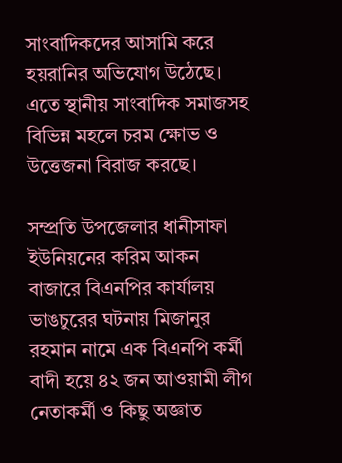সাংবাদিকদের আসামি করে হয়রানির অভিযোগ উঠেছে। এতে স্থানীয় সাংবাদিক সমাজসহ বিভিন্ন মহলে চরম ক্ষোভ ও উত্তেজনা বিরাজ করছে।

সম্প্রতি উপজেলার ধানীসাফা ইউনিয়নের করিম আকন বাজারে বিএনপির কার্যালয় ভাঙচুরের ঘটনায় মিজানুর রহমান নামে এক বিএনপি কর্মী বাদী হয়ে ৪২ জন আওয়ামী লীগ নেতাকর্মী ও কিছু অজ্ঞাত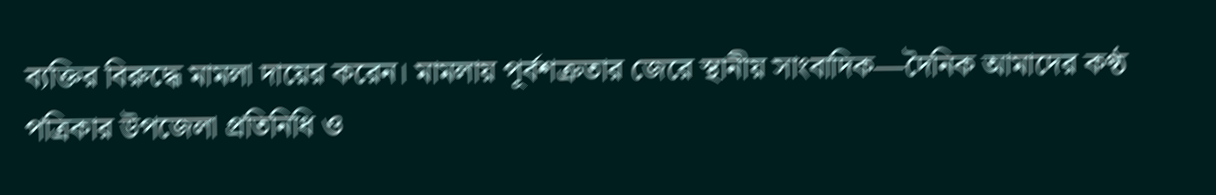ব্যক্তির বিরুদ্ধে মামলা দায়ের করেন। মামলায় পূর্বশত্রুতার জেরে স্থানীয় সাংবাদিক—দৈনিক আমাদের কণ্ঠ পত্রিকার উপজেলা প্রতিনিধি ও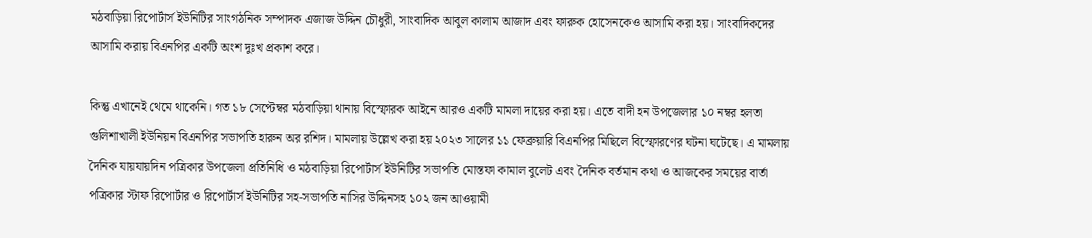মঠবাড়িয়া রিপোর্টার্স ইউনিটির সাংগঠনিক সম্পাদক এজাজ উদ্দিন চৌধুরী, সাংবাদিক আবুল কালাম আজাদ এবং ফারুক হোসেনকেও আসামি করা হয়। সাংবাদিকদের আসামি করায় বিএনপির একটি অংশ দুঃখ প্রকাশ করে।

কিন্তু এখানেই থেমে থাকেনি। গত ১৮ সেপ্টেম্বর মঠবাড়িয়া থানায় বিস্ফোরক আইনে আরও একটি মামলা দায়ের করা হয়। এতে বাদী হন উপজেলার ১০ নম্বর হলতা গুলিশাখালী ইউনিয়ন বিএনপির সভাপতি হারুন অর রশিদ। মামলায় উল্লেখ করা হয় ২০২৩ সালের ১১ ফেব্রুয়ারি বিএনপির মিছিলে বিস্ফোরণের ঘটনা ঘটেছে। এ মামলায় দৈনিক যায়যায়দিন পত্রিকার উপজেলা প্রতিনিধি ও মঠবাড়িয়া রিপোর্টার্স ইউনিটির সভাপতি মোস্তফা কামাল বুলেট এবং দৈনিক বর্তমান কথা ও আজকের সময়ের বার্তা পত্রিকার স্টাফ রিপোর্টার ও রিপোর্টার্স ইউনিটির সহ-সভাপতি নাসির উদ্দিনসহ ১০২ জন আওয়ামী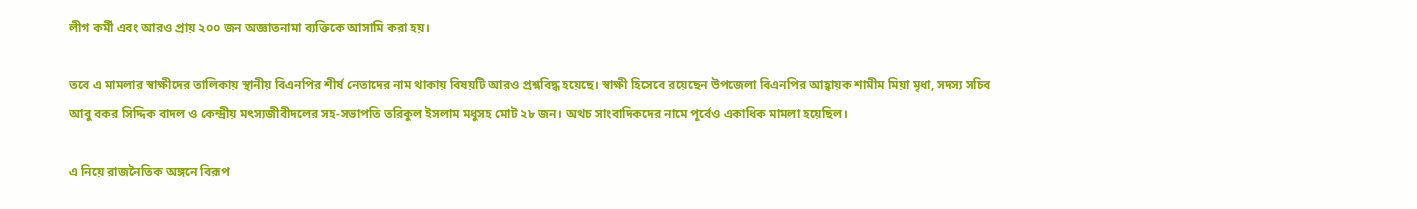লীগ কর্মী এবং আরও প্রায় ২০০ জন অজ্ঞাতনামা ব্যক্তিকে আসামি করা হয়।

তবে এ মামলার স্বাক্ষীদের তালিকায় স্থানীয় বিএনপির শীর্ষ নেতাদের নাম থাকায় বিষয়টি আরও প্রশ্নবিদ্ধ হয়েছে। স্বাক্ষী হিসেবে রয়েছেন উপজেলা বিএনপির আহ্বায়ক শামীম মিয়া মৃধা, সদস্য সচিব আবু বকর সিদ্দিক বাদল ও কেন্দ্রীয় মৎস্যজীবীদলের সহ-সভাপতি তরিকুল ইসলাম মধুসহ মোট ২৮ জন। অথচ সাংবাদিকদের নামে পূর্বেও একাধিক মামলা হয়েছিল।

এ নিয়ে রাজনৈতিক অঙ্গনে বিরূপ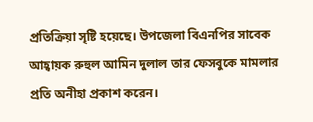প্রতিক্রিয়া সৃষ্টি হয়েছে। উপজেলা বিএনপির সাবেক আহ্বায়ক রুহুল আমিন দুলাল তার ফেসবুকে মামলার প্রতি অনীহা প্রকাশ করেন।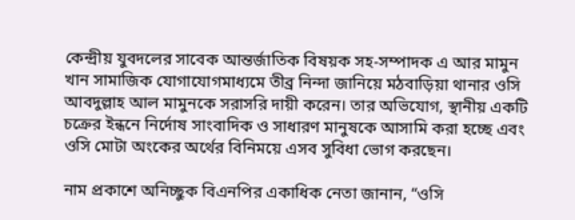কেন্দ্রীয় যুবদলের সাবেক আন্তর্জাতিক বিষয়ক সহ-সম্পাদক এ আর মামুন খান সামাজিক যোগাযোগমাধ্যমে তীব্র নিন্দা জানিয়ে মঠবাড়িয়া থানার ওসি আবদুল্লাহ আল মামুনকে সরাসরি দায়ী করেন। তার অভিযোগ, স্থানীয় একটি চক্রের ইন্ধনে নির্দোষ সাংবাদিক ও সাধারণ মানুষকে আসামি করা হচ্ছে এবং ওসি মোটা অংকের অর্থের বিনিময়ে এসব সুবিধা ভোগ করছেন।

নাম প্রকাশে অনিচ্ছুক বিএনপির একাধিক নেতা জানান, “ওসি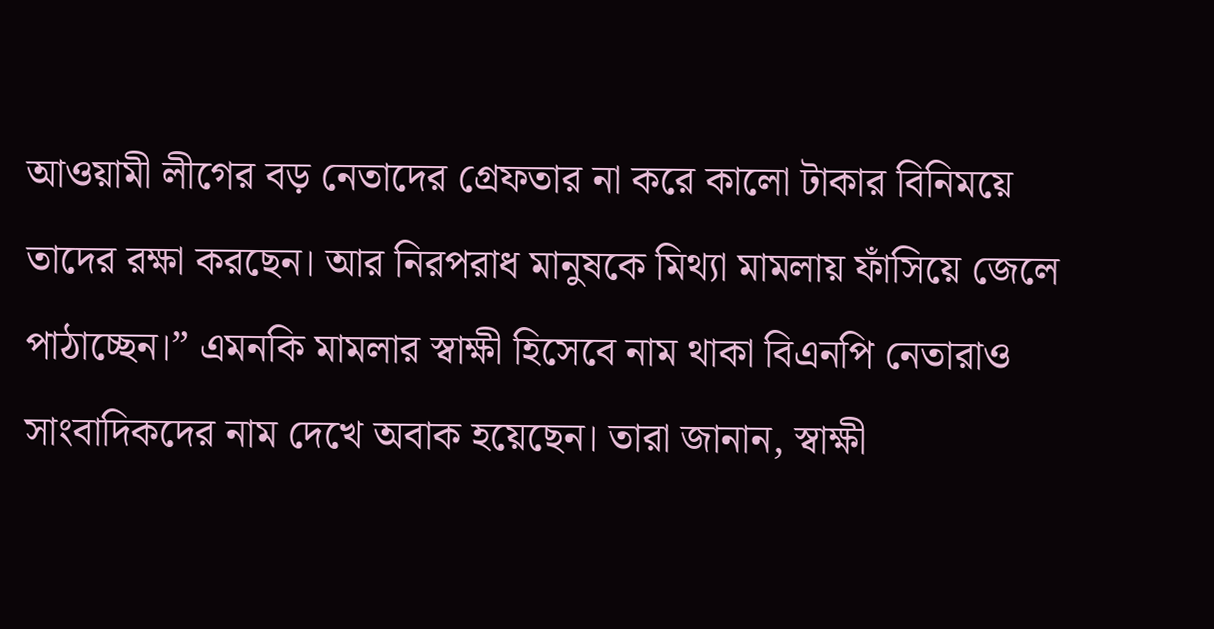আওয়ামী লীগের বড় নেতাদের গ্রেফতার না করে কালো টাকার বিনিময়ে তাদের রক্ষা করছেন। আর নিরপরাধ মানুষকে মিথ্যা মামলায় ফাঁসিয়ে জেলে পাঠাচ্ছেন।” এমনকি মামলার স্বাক্ষী হিসেবে নাম থাকা বিএনপি নেতারাও সাংবাদিকদের নাম দেখে অবাক হয়েছেন। তারা জানান, স্বাক্ষী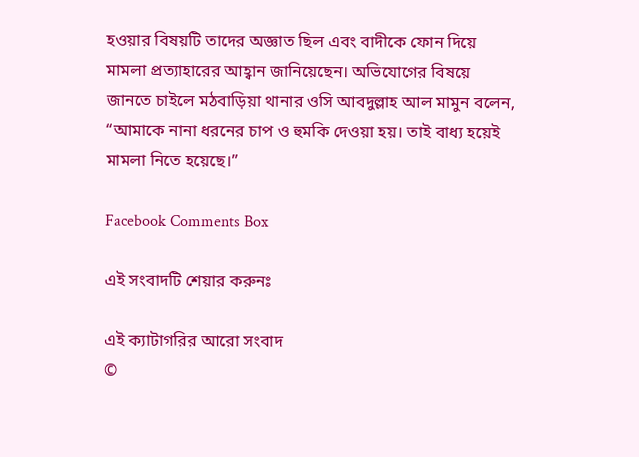হওয়ার বিষয়টি তাদের অজ্ঞাত ছিল এবং বাদীকে ফোন দিয়ে মামলা প্রত্যাহারের আহ্বান জানিয়েছেন। অভিযোগের বিষয়ে জানতে চাইলে মঠবাড়িয়া থানার ওসি আবদুল্লাহ আল মামুন বলেন, “আমাকে নানা ধরনের চাপ ও হুমকি দেওয়া হয়। তাই বাধ্য হয়েই মামলা নিতে হয়েছে।”

Facebook Comments Box

এই সংবাদটি শেয়ার করুনঃ

এই ক্যাটাগরির আরো সংবাদ
©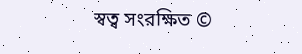স্বত্ব সংরক্ষিত ©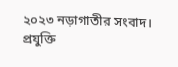২০২৩ নড়াগাতীর সংবাদ।
প্রযুক্তি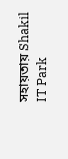সহায়তায় Shakil IT Park